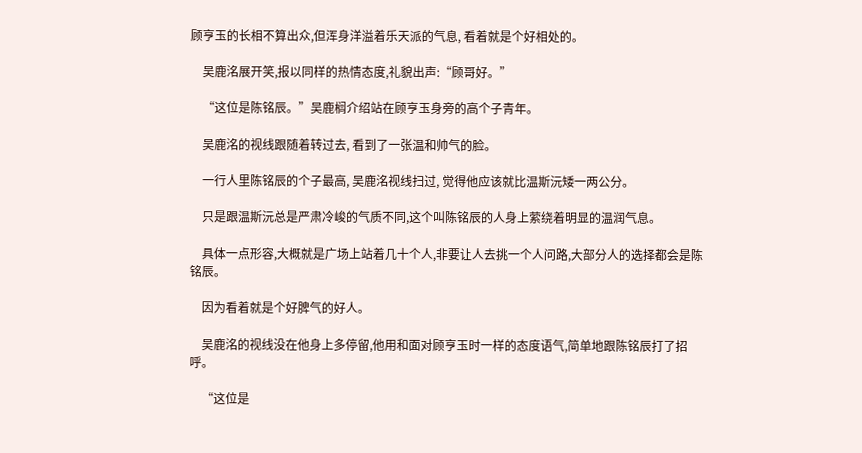顾亨玉的长相不算出众,但浑身洋溢着乐天派的气息, 看着就是个好相处的。

    吴鹿洺展开笑,报以同样的热情态度,礼貌出声:“顾哥好。”

    “这位是陈铭辰。”吴鹿榈介绍站在顾亨玉身旁的高个子青年。

    吴鹿洺的视线跟随着转过去, 看到了一张温和帅气的脸。

    一行人里陈铭辰的个子最高, 吴鹿洺视线扫过, 觉得他应该就比温斯沅矮一两公分。

    只是跟温斯沅总是严肃冷峻的气质不同,这个叫陈铭辰的人身上萦绕着明显的温润气息。

    具体一点形容,大概就是广场上站着几十个人,非要让人去挑一个人问路,大部分人的选择都会是陈铭辰。

    因为看着就是个好脾气的好人。

    吴鹿洺的视线没在他身上多停留,他用和面对顾亨玉时一样的态度语气,简单地跟陈铭辰打了招呼。

    “这位是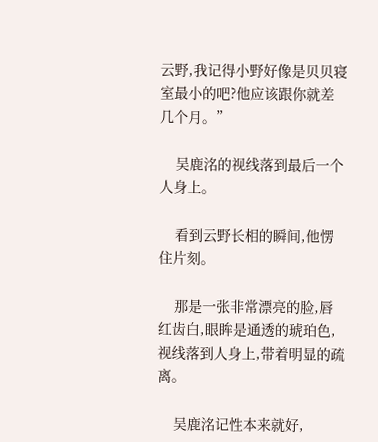云野,我记得小野好像是贝贝寝室最小的吧?他应该跟你就差几个月。”

    吴鹿洺的视线落到最后一个人身上。

    看到云野长相的瞬间,他愣住片刻。

    那是一张非常漂亮的脸,唇红齿白,眼眸是通透的琥珀色,视线落到人身上,带着明显的疏离。

    吴鹿洺记性本来就好,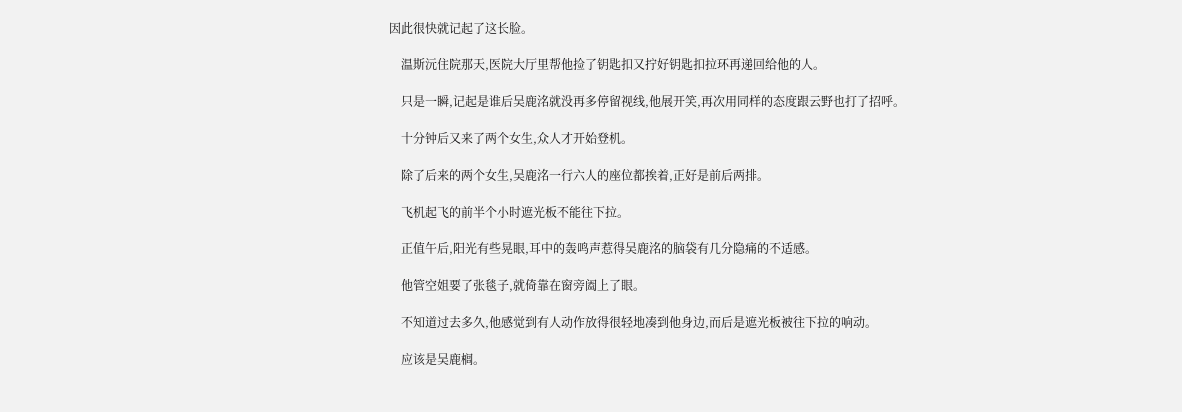因此很快就记起了这长脸。

    温斯沅住院那天,医院大厅里帮他捡了钥匙扣又拧好钥匙扣拉环再递回给他的人。

    只是一瞬,记起是谁后吴鹿洺就没再多停留视线,他展开笑,再次用同样的态度跟云野也打了招呼。

    十分钟后又来了两个女生,众人才开始登机。

    除了后来的两个女生,吴鹿洺一行六人的座位都挨着,正好是前后两排。

    飞机起飞的前半个小时遮光板不能往下拉。

    正值午后,阳光有些晃眼,耳中的轰鸣声惹得吴鹿洺的脑袋有几分隐痛的不适感。

    他管空姐要了张毯子,就倚靠在窗旁阖上了眼。

    不知道过去多久,他感觉到有人动作放得很轻地凑到他身边,而后是遮光板被往下拉的响动。

    应该是吴鹿榈。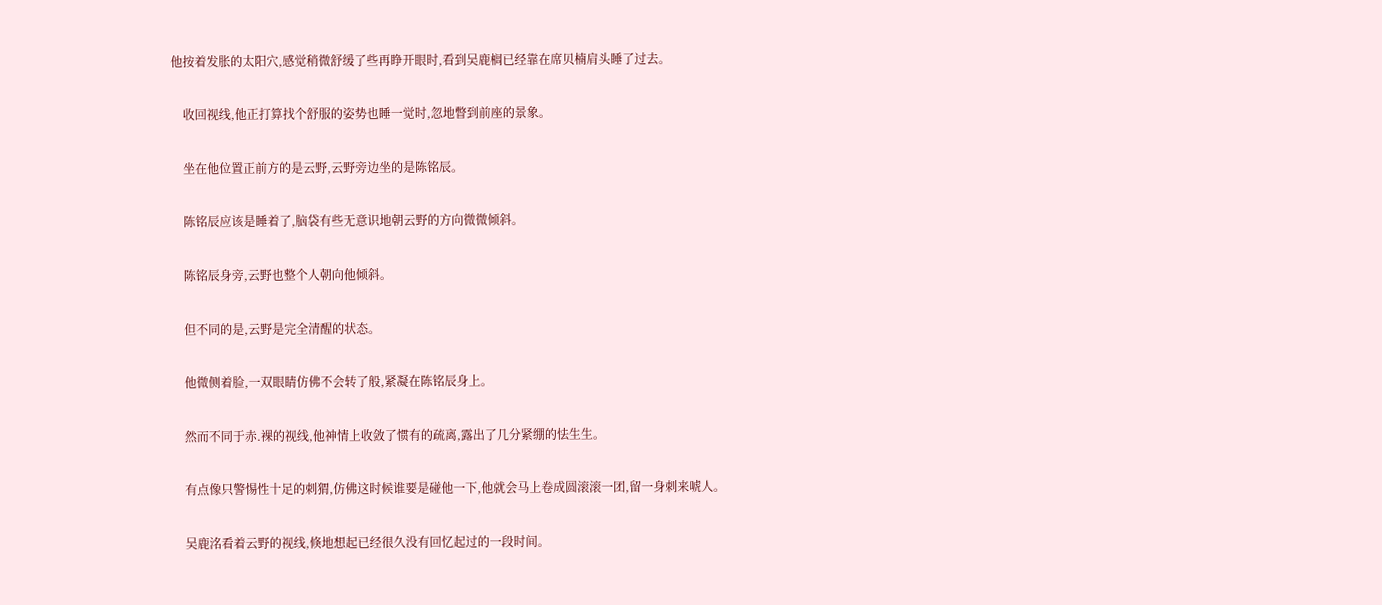他按着发胀的太阳穴,感觉稍微舒缓了些再睁开眼时,看到吴鹿榈已经靠在席贝楠肩头睡了过去。

    收回视线,他正打算找个舒服的姿势也睡一觉时,忽地瞥到前座的景象。

    坐在他位置正前方的是云野,云野旁边坐的是陈铭辰。

    陈铭辰应该是睡着了,脑袋有些无意识地朝云野的方向微微倾斜。

    陈铭辰身旁,云野也整个人朝向他倾斜。

    但不同的是,云野是完全清醒的状态。

    他微侧着脸,一双眼睛仿佛不会转了般,紧凝在陈铭辰身上。

    然而不同于赤.裸的视线,他神情上收敛了惯有的疏离,露出了几分紧绷的怯生生。

    有点像只警惕性十足的刺猬,仿佛这时候谁要是碰他一下,他就会马上卷成圆滚滚一团,留一身刺来唬人。

    吴鹿洺看着云野的视线,倏地想起已经很久没有回忆起过的一段时间。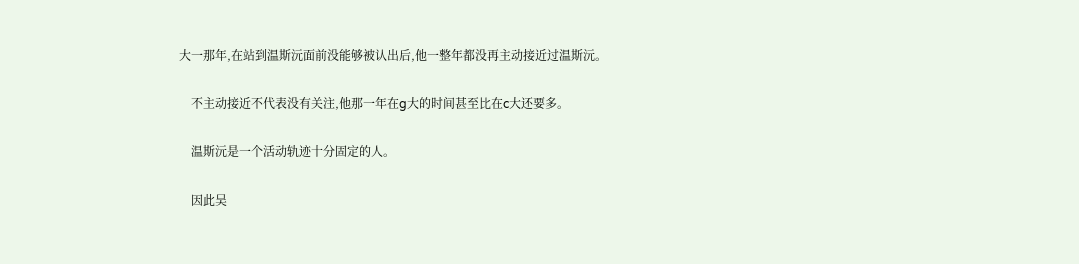大一那年,在站到温斯沅面前没能够被认出后,他一整年都没再主动接近过温斯沅。

    不主动接近不代表没有关注,他那一年在g大的时间甚至比在c大还要多。

    温斯沅是一个活动轨迹十分固定的人。

    因此吴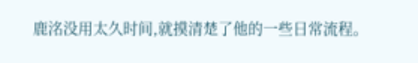鹿洺没用太久时间,就摸清楚了他的一些日常流程。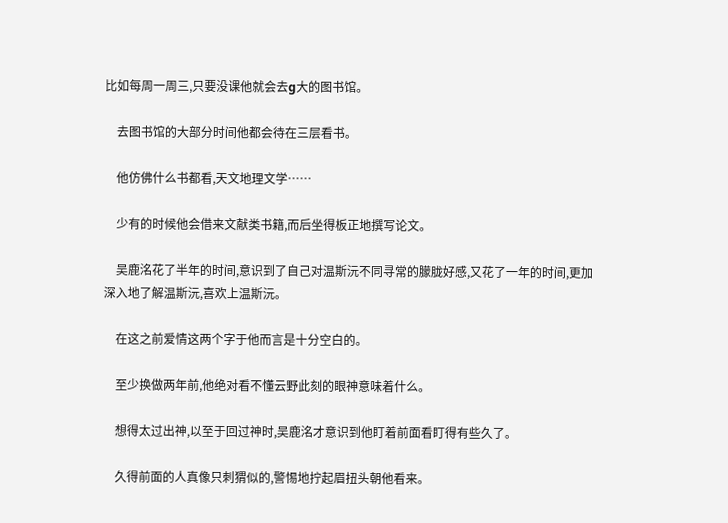比如每周一周三,只要没课他就会去g大的图书馆。

    去图书馆的大部分时间他都会待在三层看书。

    他仿佛什么书都看,天文地理文学……

    少有的时候他会借来文献类书籍,而后坐得板正地撰写论文。

    吴鹿洺花了半年的时间,意识到了自己对温斯沅不同寻常的朦胧好感,又花了一年的时间,更加深入地了解温斯沅,喜欢上温斯沅。

    在这之前爱情这两个字于他而言是十分空白的。

    至少换做两年前,他绝对看不懂云野此刻的眼神意味着什么。

    想得太过出神,以至于回过神时,吴鹿洺才意识到他盯着前面看盯得有些久了。

    久得前面的人真像只刺猬似的,警惕地拧起眉扭头朝他看来。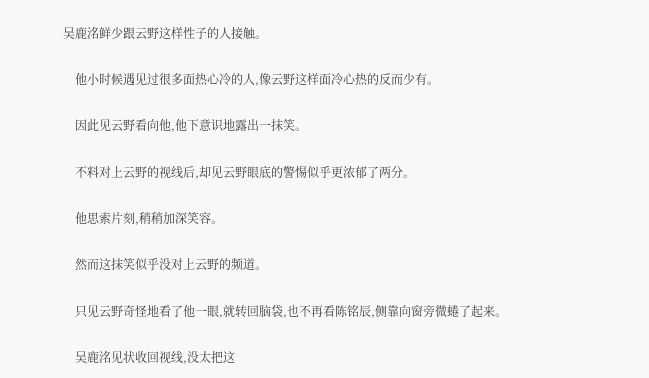吴鹿洺鲜少跟云野这样性子的人接触。

    他小时候遇见过很多面热心冷的人,像云野这样面冷心热的反而少有。

    因此见云野看向他,他下意识地露出一抹笑。

    不料对上云野的视线后,却见云野眼底的警惕似乎更浓郁了两分。

    他思索片刻,稍稍加深笑容。

    然而这抹笑似乎没对上云野的频道。

    只见云野奇怪地看了他一眼,就转回脑袋,也不再看陈铭辰,侧靠向窗旁微蜷了起来。

    吴鹿洺见状收回视线,没太把这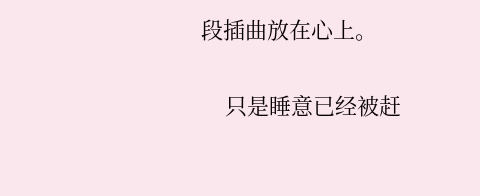段插曲放在心上。

    只是睡意已经被赶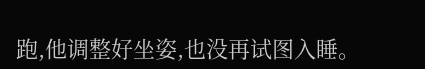跑,他调整好坐姿,也没再试图入睡。